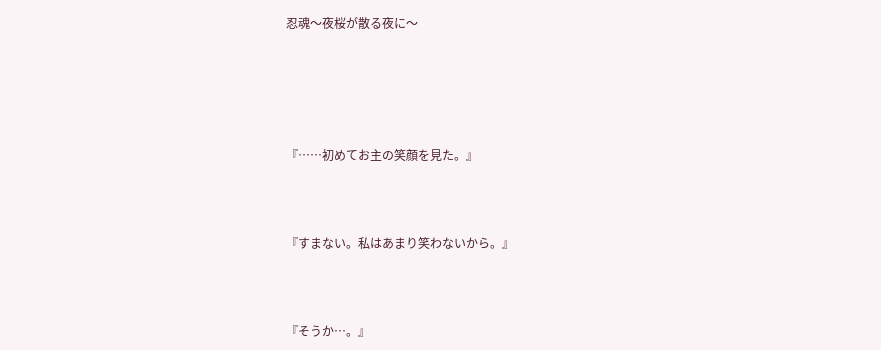忍魂〜夜桜が散る夜に〜





『……初めてお主の笑顔を見た。』



『すまない。私はあまり笑わないから。』



『そうか…。』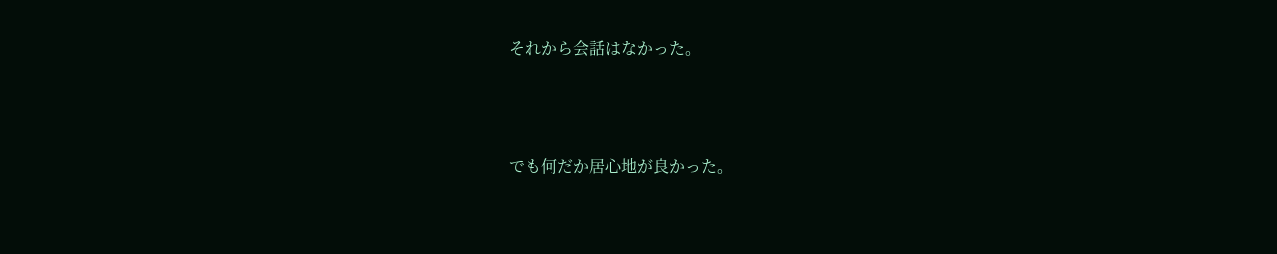それから会話はなかった。



でも何だか居心地が良かった。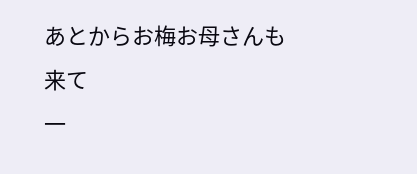あとからお梅お母さんも来て
一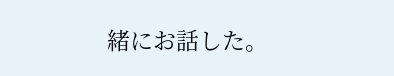緒にお話した。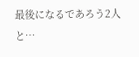最後になるであろう2人と…